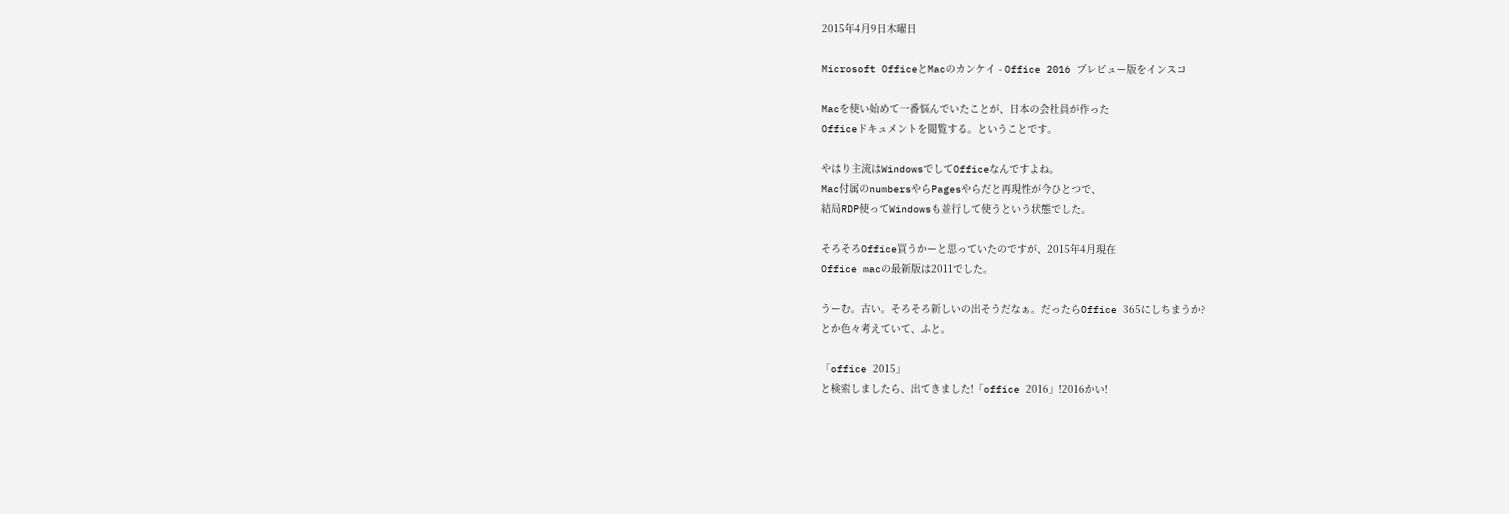2015年4月9日木曜日

Microsoft OfficeとMacのカンケイ - Office 2016 プレビュー版をインスコ

Macを使い始めて一番悩んでいたことが、日本の会社員が作った
Officeドキュメントを閲覧する。ということです。

やはり主流はWindowsでしてOfficeなんですよね。
Mac付属のnumbersやらPagesやらだと再現性が今ひとつで、
結局RDP使ってWindowsも並行して使うという状態でした。

そろそろOffice買うかーと思っていたのですが、2015年4月現在
Office macの最新版は2011でした。

うーむ。古い。そろそろ新しいの出そうだなぁ。だったらOffice 365にしちまうか?
とか色々考えていて、ふと。

「office 2015」
と検索しましたら、出てきました!「office 2016」!2016かい!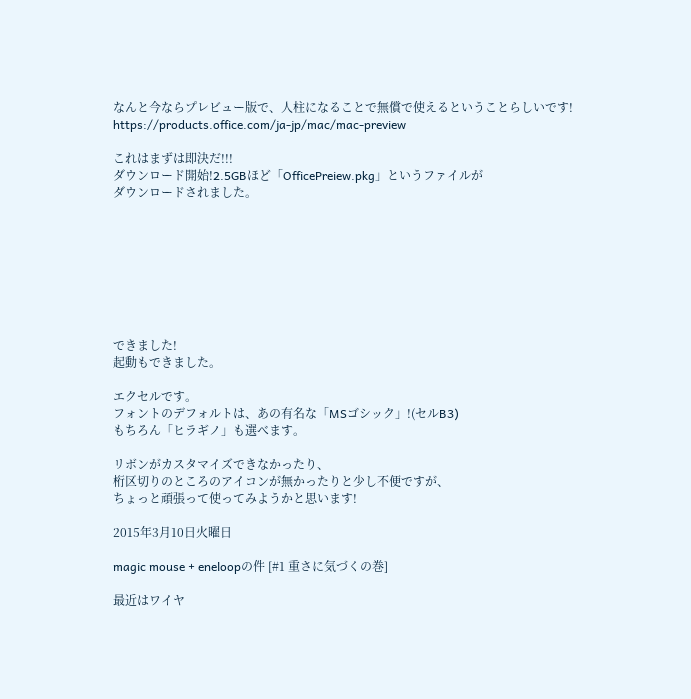なんと今ならプレビュー版で、人柱になることで無償で使えるということらしいです!
https://products.office.com/ja-jp/mac/mac-preview

これはまずは即決だ!!!
ダウンロード開始!2.5GBほど「OfficePreiew.pkg」というファイルが
ダウンロードされました。








できました!
起動もできました。

エクセルです。
フォントのデフォルトは、あの有名な「MSゴシック」!(セルB3)
もちろん「ヒラギノ」も選べます。

リボンがカスタマイズできなかったり、
桁区切りのところのアイコンが無かったりと少し不便ですが、
ちょっと頑張って使ってみようかと思います!

2015年3月10日火曜日

magic mouse + eneloopの件 [#1 重さに気づくの巻]

最近はワイヤ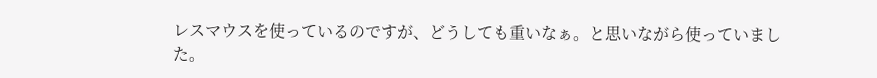レスマウスを使っているのですが、どうしても重いなぁ。と思いながら使っていました。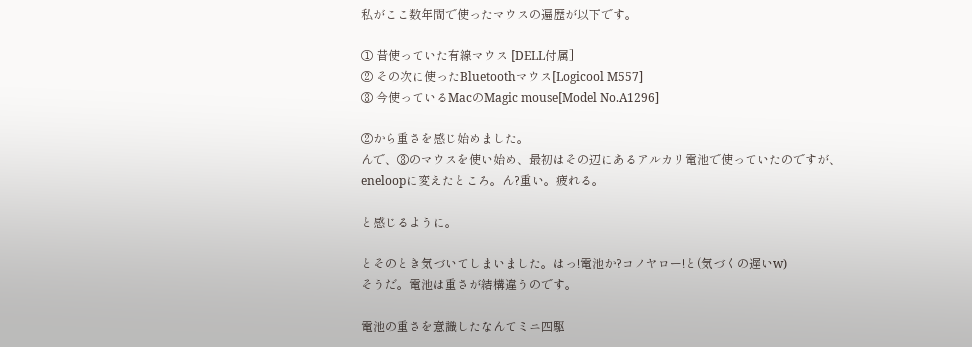私がここ数年間で使ったマウスの遍歴が以下です。

① 昔使っていた有線マウス [DELL付属]
② その次に使ったBluetoothマウス[Logicool M557]
③ 今使っているMacのMagic mouse[Model No.A1296]

②から重さを感じ始めました。
んで、③のマウスを使い始め、最初はその辺にあるアルカリ電池で使っていたのですが、
eneloopに変えたところ。ん?重い。疲れる。

と感じるように。

とそのとき気づいてしまいました。はっ!電池か?コノヤロー!と(気づくの遅いw)
そうだ。電池は重さが結構違うのです。

電池の重さを意識したなんてミニ四駆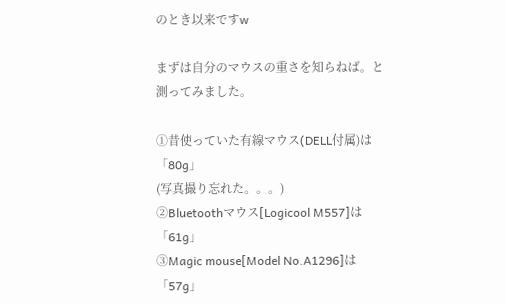のとき以来ですw

まずは自分のマウスの重さを知らねば。と測ってみました。

①昔使っていた有線マウス(DELL付属)は「80g」
(写真撮り忘れた。。。)
②Bluetoothマウス[Logicool M557]は「61g」
③Magic mouse[Model No.A1296]は「57g」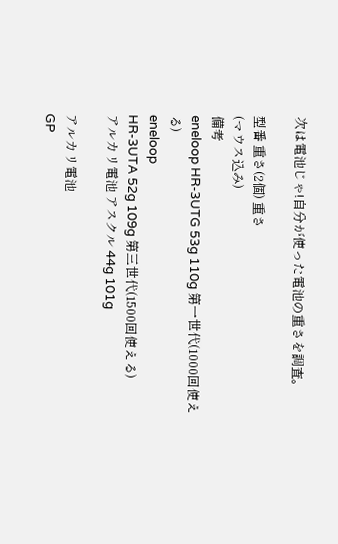次は電池じゃ!自分が使った電池の重さを調査。

型番 重さ(2個) 重さ
(マウス込み)
備考
eneloop HR-3UTG 53g 110g 第一世代(1000回使える)
eneloop
HR-3UTA 52g 109g 第三世代(1500回使える)
アルカリ電池 アスクル 44g 101g

アルカリ電池
GP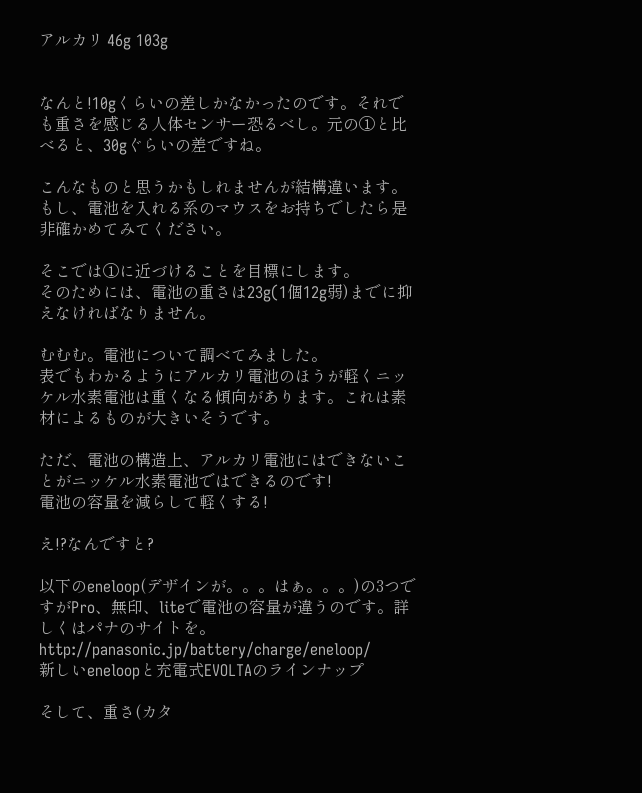アルカリ 46g 103g


なんと!10gくらいの差しかなかったのです。それでも重さを感じる人体センサー恐るべし。元の①と比べると、30gぐらいの差ですね。

こんなものと思うかもしれませんが結構違います。もし、電池を入れる系のマウスをお持ちでしたら是非確かめてみてください。

そこでは①に近づけることを目標にします。
そのためには、電池の重さは23g(1個12g弱)までに抑えなければなりません。

むむむ。電池について調べてみました。
表でもわかるようにアルカリ電池のほうが軽くニッケル水素電池は重くなる傾向があります。これは素材によるものが大きいそうです。

ただ、電池の構造上、アルカリ電池にはできないことがニッケル水素電池ではできるのです!
電池の容量を減らして軽くする!

え!?なんですと?

以下のeneloop(デザインが。。。はぁ。。。)の3つですがPro、無印、liteで電池の容量が違うのです。詳しくはパナのサイトを。
http://panasonic.jp/battery/charge/eneloop/
新しいeneloopと充電式EVOLTAのラインナップ

そして、重さ(カタ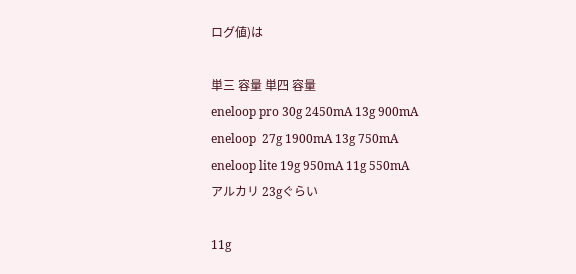ログ値)は

単三 容量 単四 容量
eneloop pro 30g 2450mA 13g 900mA
eneloop  27g 1900mA 13g 750mA
eneloop lite 19g 950mA 11g 550mA
アルカリ 23gぐらい

11g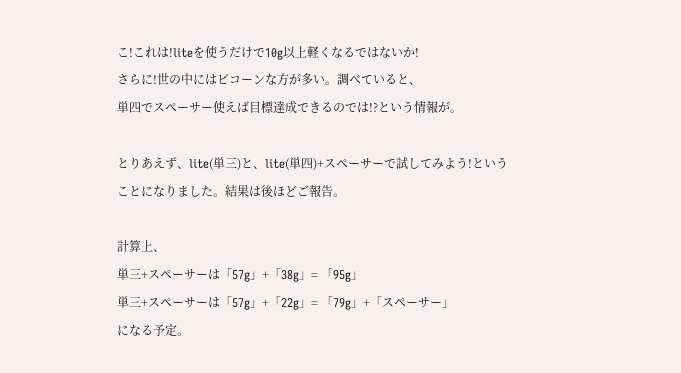こ!これは!liteを使うだけで10g以上軽くなるではないか!
さらに!世の中にはピコーンな方が多い。調べていると、
単四でスペーサー使えば目標達成できるのでは!?という情報が。

とりあえず、lite(単三)と、lite(単四)+スペーサーで試してみよう!ということになりました。結果は後ほどご報告。

計算上、
単三+スペーサーは「57g」+「38g」= 「95g」
単三+スペーサーは「57g」+「22g」= 「79g」+「スペーサー」
になる予定。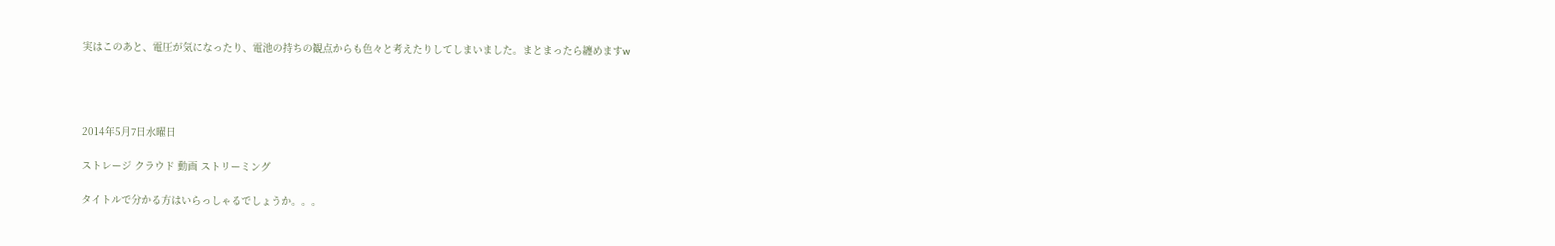実はこのあと、電圧が気になったり、電池の持ちの観点からも色々と考えたりしてしまいました。まとまったら纏めますw




2014年5月7日水曜日

ストレージ クラウド 動画 ストリーミング

タイトルで分かる方はいらっしゃるでしょうか。。。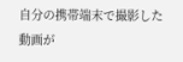自分の携帯端末で撮影した動画が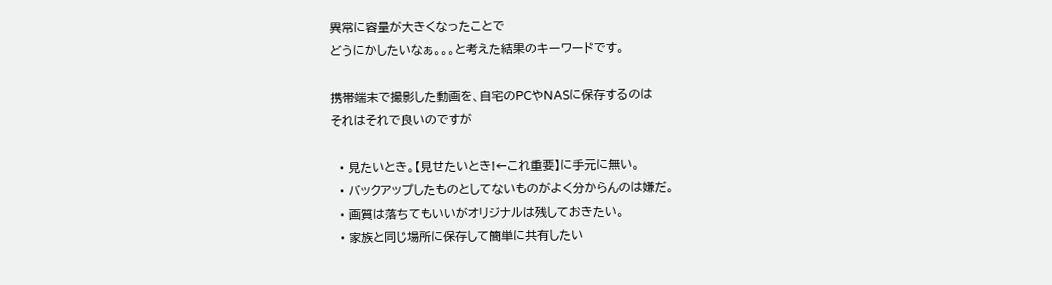異常に容量が大きくなったことで
どうにかしたいなぁ。。。と考えた結果のキーワードです。

携帯端末で撮影した動画を、自宅のPCやNASに保存するのは
それはそれで良いのですが

  • 見たいとき。【見せたいとき!←これ重要】に手元に無い。
  • バックアップしたものとしてないものがよく分からんのは嫌だ。
  • 画質は落ちてもいいがオリジナルは残しておきたい。
  • 家族と同じ場所に保存して簡単に共有したい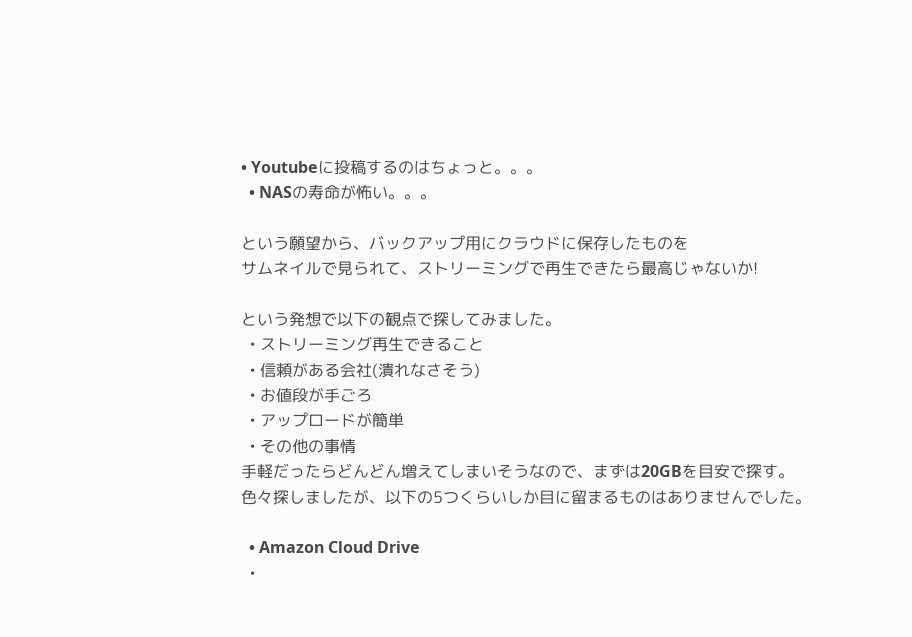• Youtubeに投稿するのはちょっと。。。
  • NASの寿命が怖い。。。

という願望から、バックアップ用にクラウドに保存したものを
サムネイルで見られて、ストリーミングで再生できたら最高じゃないか!

という発想で以下の観点で探してみました。
  • ストリーミング再生できること
  • 信頼がある会社(潰れなさそう)
  • お値段が手ごろ
  • アップロードが簡単
  • その他の事情
手軽だったらどんどん増えてしまいそうなので、まずは20GBを目安で探す。
色々探しましたが、以下の5つくらいしか目に留まるものはありませんでした。

  • Amazon Cloud Drive
  •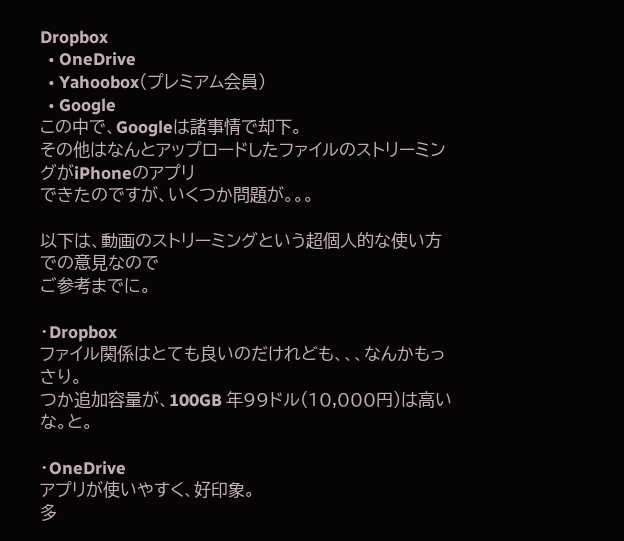Dropbox
  • OneDrive
  • Yahoobox(プレミアム会員)
  • Google
この中で、Googleは諸事情で却下。
その他はなんとアップロードしたファイルのストリーミングがiPhoneのアプリ
できたのですが、いくつか問題が。。。

以下は、動画のストリーミングという超個人的な使い方での意見なので
ご参考までに。

・Dropbox
ファイル関係はとても良いのだけれども、、、なんかもっさり。
つか追加容量が、100GB 年99ドル(10,000円)は高いな。と。

・OneDrive
アプリが使いやすく、好印象。
多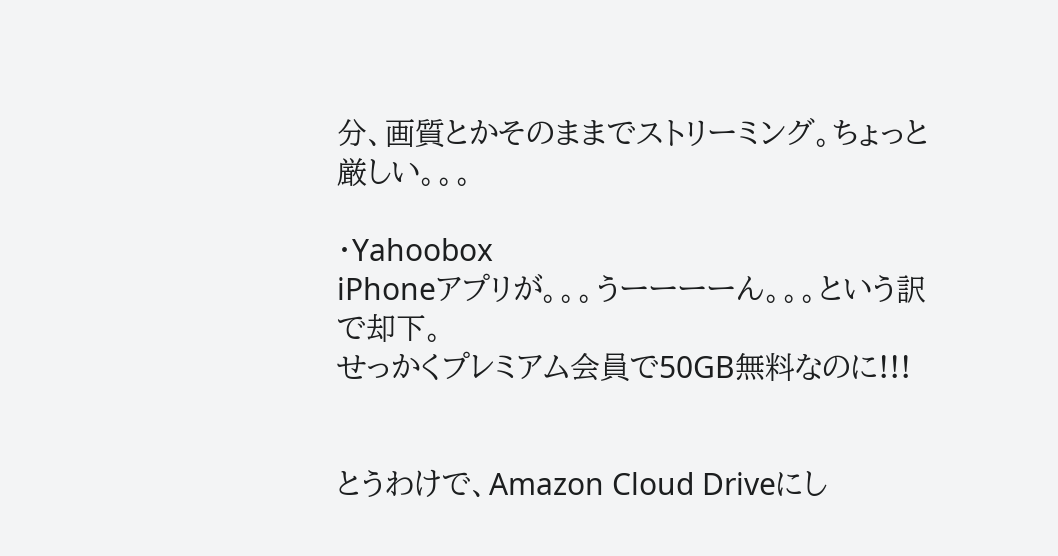分、画質とかそのままでストリーミング。ちょっと厳しい。。。

・Yahoobox
iPhoneアプリが。。。うーーーーん。。。という訳で却下。
せっかくプレミアム会員で50GB無料なのに!!!


とうわけで、Amazon Cloud Driveにし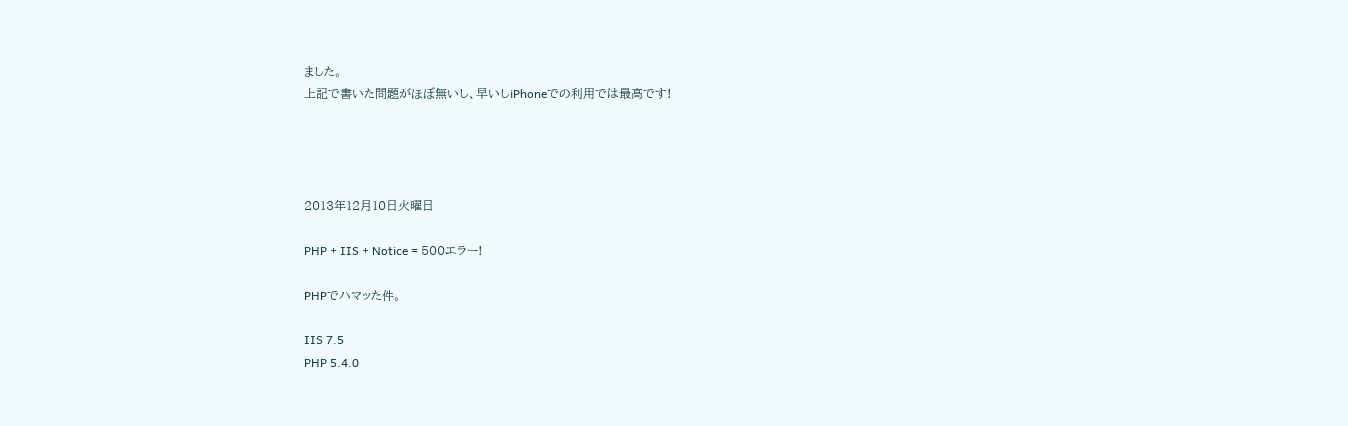ました。
上記で書いた問題がほぼ無いし、早いしiPhoneでの利用では最高です!




2013年12月10日火曜日

PHP + IIS + Notice = 500エラー!

PHPでハマッた件。

IIS 7.5
PHP 5.4.0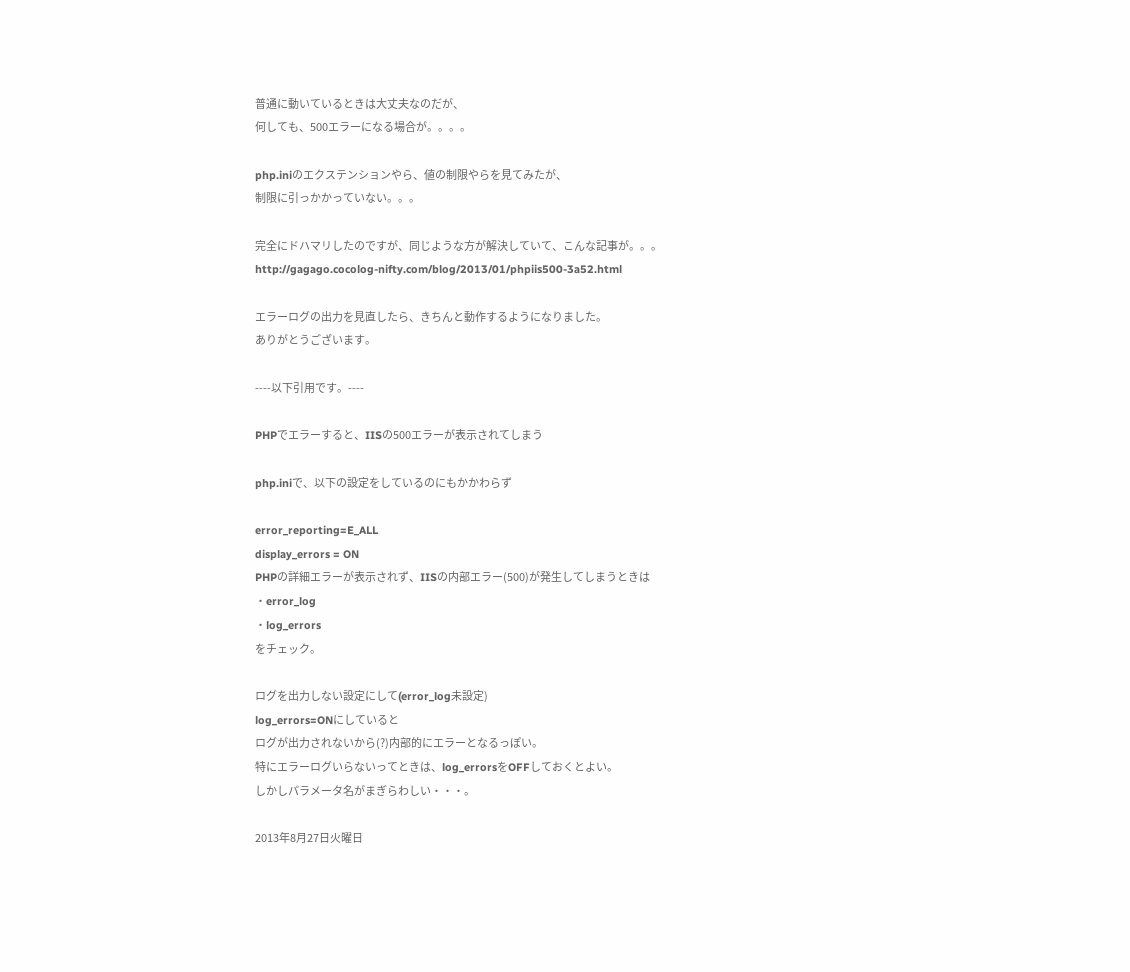普通に動いているときは大丈夫なのだが、
何しても、500エラーになる場合が。。。。

php.iniのエクステンションやら、値の制限やらを見てみたが、
制限に引っかかっていない。。。

完全にドハマリしたのですが、同じような方が解決していて、こんな記事が。。。
http://gagago.cocolog-nifty.com/blog/2013/01/phpiis500-3a52.html

エラーログの出力を見直したら、きちんと動作するようになりました。
ありがとうございます。

----以下引用です。----

PHPでエラーすると、IISの500エラーが表示されてしまう

php.iniで、以下の設定をしているのにもかかわらず

error_reporting=E_ALL
display_errors = ON
PHPの詳細エラーが表示されず、IISの内部エラー(500)が発生してしまうときは
・error_log
・log_errors
をチェック。

ログを出力しない設定にして(error_log未設定)
log_errors=ONにしていると
ログが出力されないから(?)内部的にエラーとなるっぽい。
特にエラーログいらないってときは、log_errorsをOFFしておくとよい。
しかしパラメータ名がまぎらわしい・・・。

2013年8月27日火曜日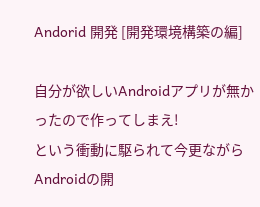Andorid 開発 [開発環境構築の編]

自分が欲しいAndroidアプリが無かったので作ってしまえ!
という衝動に駆られて今更ながらAndroidの開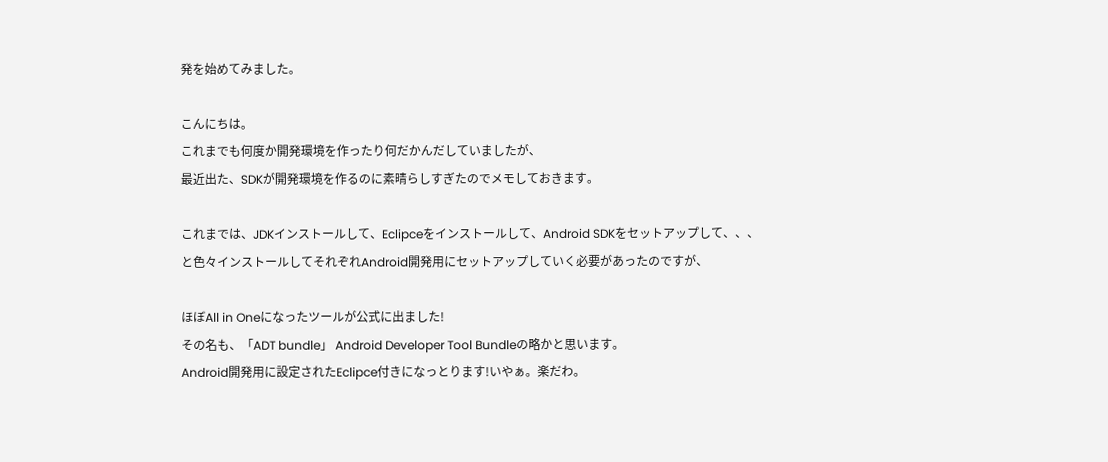発を始めてみました。

こんにちは。
これまでも何度か開発環境を作ったり何だかんだしていましたが、
最近出た、SDKが開発環境を作るのに素晴らしすぎたのでメモしておきます。

これまでは、JDKインストールして、Eclipceをインストールして、Android SDKをセットアップして、、、
と色々インストールしてそれぞれAndroid開発用にセットアップしていく必要があったのですが、

ほぼAll in Oneになったツールが公式に出ました!
その名も、「ADT bundle」 Android Developer Tool Bundleの略かと思います。
Android開発用に設定されたEclipce付きになっとります!いやぁ。楽だわ。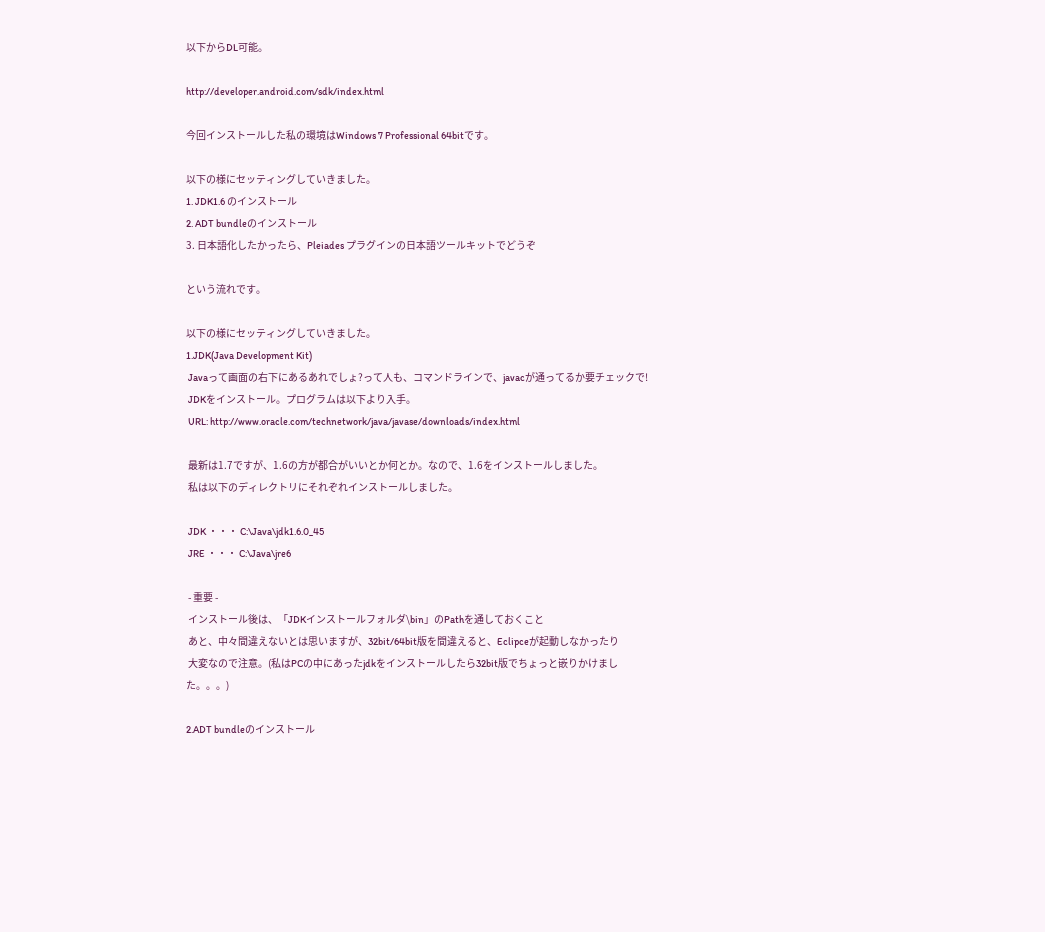以下からDL可能。

http://developer.android.com/sdk/index.html

今回インストールした私の環境はWindows 7 Professional 64bitです。

以下の様にセッティングしていきました。
1. JDK1.6 のインストール
2. ADT bundleのインストール
3. 日本語化したかったら、Pleiades プラグインの日本語ツールキットでどうぞ

という流れです。

以下の様にセッティングしていきました。
1.JDK(Java Development Kit)
 Javaって画面の右下にあるあれでしょ?って人も、コマンドラインで、javacが通ってるか要チェックで!
 JDKをインストール。プログラムは以下より入手。
 URL: http://www.oracle.com/technetwork/java/javase/downloads/index.html

 最新は1.7ですが、1.6の方が都合がいいとか何とか。なので、1.6をインストールしました。
 私は以下のディレクトリにそれぞれインストールしました。

 JDK ・・・ C:\Java\jdk1.6.0_45
 JRE ・・・ C:\Java\jre6

 - 重要 -
 インストール後は、「JDKインストールフォルダ\bin」のPathを通しておくこと
 あと、中々間違えないとは思いますが、32bit/64bit版を間違えると、Eclipceが起動しなかったり
 大変なので注意。(私はPCの中にあったjdkをインストールしたら32bit版でちょっと嵌りかけました。。。)

2.ADT bundleのインストール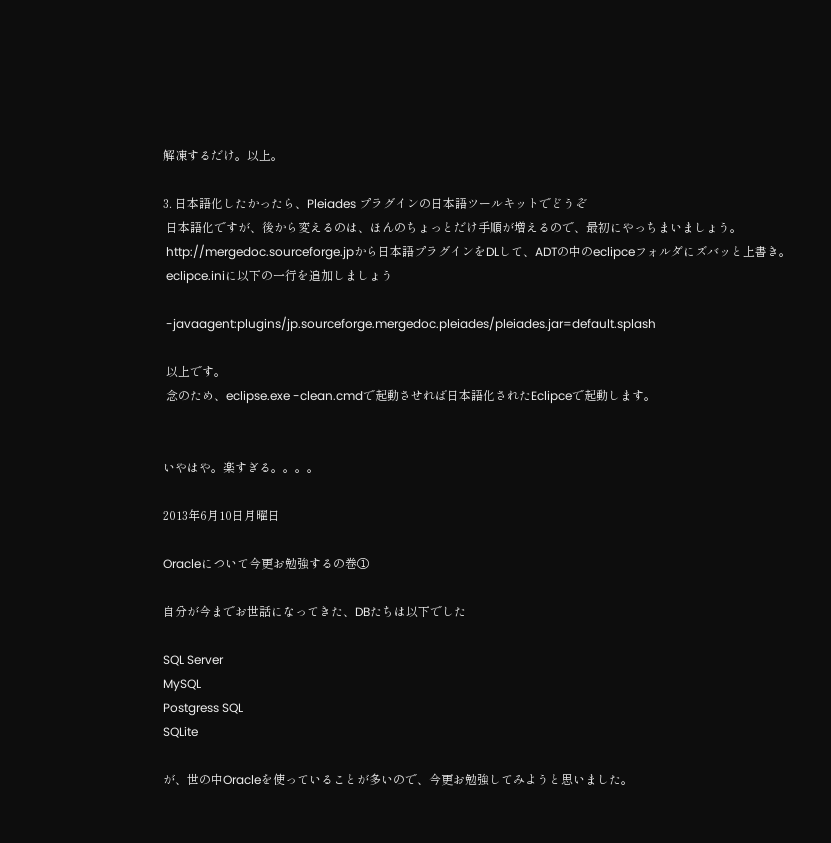解凍するだけ。以上。

3. 日本語化したかったら、Pleiades プラグインの日本語ツールキットでどうぞ
 日本語化ですが、後から変えるのは、ほんのちょっとだけ手順が増えるので、最初にやっちまいましょう。
 http://mergedoc.sourceforge.jpから日本語プラグインをDLして、ADTの中のeclipceフォルダにズバッと上書き。
 eclipce.iniに以下の一行を追加しましょう

 -javaagent:plugins/jp.sourceforge.mergedoc.pleiades/pleiades.jar=default.splash

 以上です。
 念のため、eclipse.exe -clean.cmdで起動させれば日本語化されたEclipceで起動します。


いやはや。楽すぎる。。。。

2013年6月10日月曜日

Oracleについて今更お勉強するの巻①

自分が今までお世話になってきた、DBたちは以下でした

SQL Server
MySQL
Postgress SQL
SQLite

が、世の中Oracleを使っていることが多いので、今更お勉強してみようと思いました。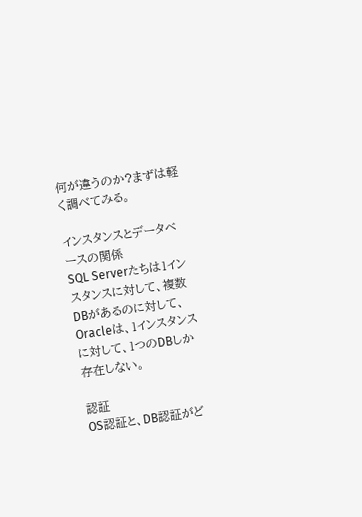何が違うのか?まずは軽く調べてみる。

インスタンスとデータベースの関係
SQL Serverたちは1インスタンスに対して、複数DBがあるのに対して、
Oracleは、1インスタンスに対して、1つのDBしか存在しない。

認証
OS認証と、DB認証がど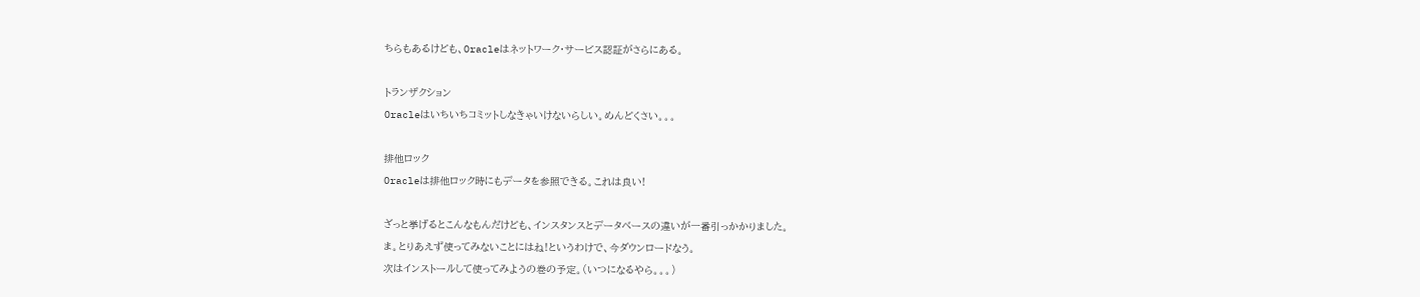ちらもあるけども、Oracleはネットワーク・サービス認証がさらにある。

トランザクション
Oracleはいちいちコミットしなきゃいけないらしい。めんどくさい。。。

排他ロック
Oracleは排他ロック時にもデータを参照できる。これは良い!

ざっと挙げるとこんなもんだけども、インスタンスとデータベースの違いが一番引っかかりました。
ま。とりあえず使ってみないことにはね!というわけで、今ダウンロードなう。
次はインストールして使ってみようの巻の予定。(いつになるやら。。。)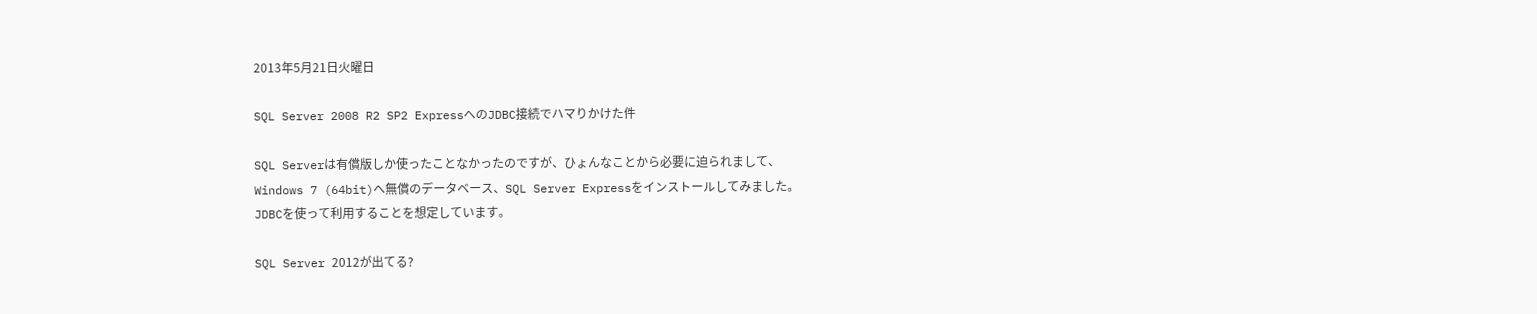2013年5月21日火曜日

SQL Server 2008 R2 SP2 ExpressへのJDBC接続でハマりかけた件

SQL Serverは有償版しか使ったことなかったのですが、ひょんなことから必要に迫られまして、
Windows 7 (64bit)へ無償のデータベース、SQL Server Expressをインストールしてみました。
JDBCを使って利用することを想定しています。

SQL Server 2012が出てる?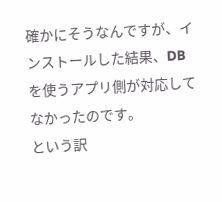確かにそうなんですが、インストールした結果、DBを使うアプリ側が対応してなかったのです。
という訳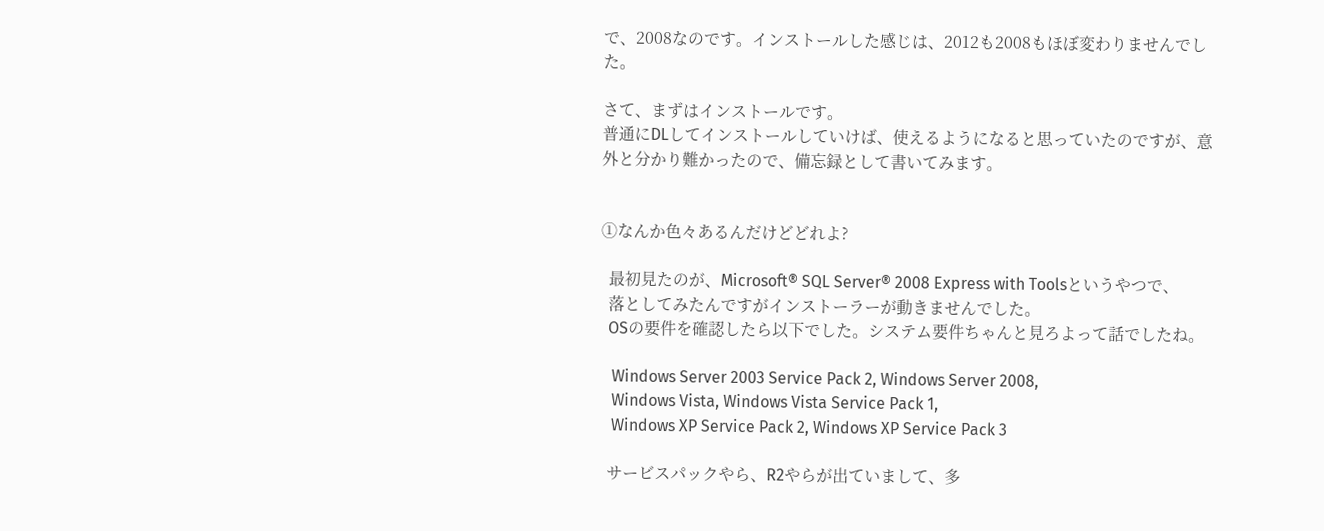で、2008なのです。インストールした感じは、2012も2008もほぼ変わりませんでした。

さて、まずはインストールです。
普通にDLしてインストールしていけば、使えるようになると思っていたのですが、意外と分かり難かったので、備忘録として書いてみます。


①なんか色々あるんだけどどれよ?

  最初見たのが、Microsoft® SQL Server® 2008 Express with Toolsというやつで、
  落としてみたんですがインストーラーが動きませんでした。
  OSの要件を確認したら以下でした。システム要件ちゃんと見ろよって話でしたね。

   Windows Server 2003 Service Pack 2, Windows Server 2008,
   Windows Vista, Windows Vista Service Pack 1,
   Windows XP Service Pack 2, Windows XP Service Pack 3

  サービスパックやら、R2やらが出ていまして、多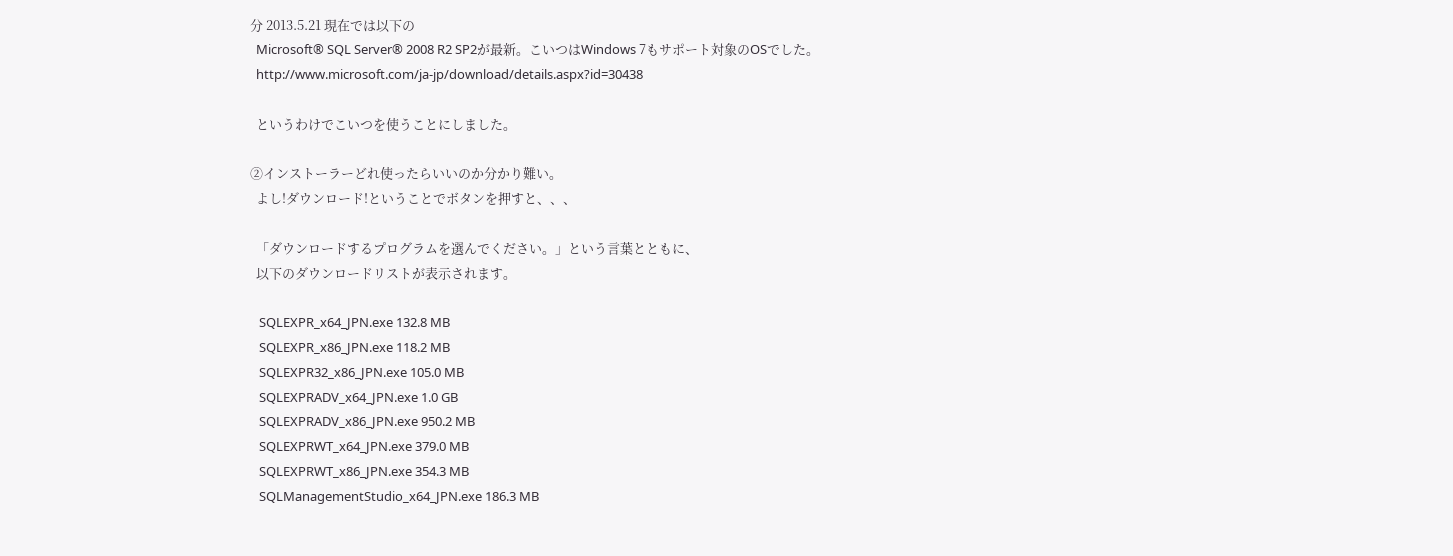分 2013.5.21 現在では以下の
  Microsoft® SQL Server® 2008 R2 SP2が最新。こいつはWindows 7もサポート対象のOSでした。
  http://www.microsoft.com/ja-jp/download/details.aspx?id=30438

  というわけでこいつを使うことにしました。

②インストーラーどれ使ったらいいのか分かり難い。
  よし!ダウンロード!ということでボタンを押すと、、、

  「ダウンロードするプログラムを選んでください。」という言葉とともに、
  以下のダウンロードリストが表示されます。

   SQLEXPR_x64_JPN.exe 132.8 MB
   SQLEXPR_x86_JPN.exe 118.2 MB
   SQLEXPR32_x86_JPN.exe 105.0 MB
   SQLEXPRADV_x64_JPN.exe 1.0 GB
   SQLEXPRADV_x86_JPN.exe 950.2 MB
   SQLEXPRWT_x64_JPN.exe 379.0 MB
   SQLEXPRWT_x86_JPN.exe 354.3 MB
   SQLManagementStudio_x64_JPN.exe 186.3 MB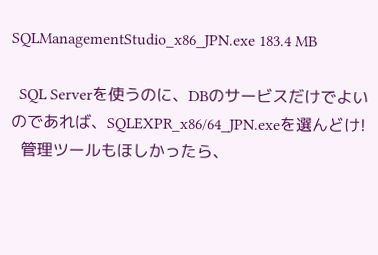SQLManagementStudio_x86_JPN.exe 183.4 MB

  SQL Serverを使うのに、DBのサービスだけでよいのであれば、SQLEXPR_x86/64_JPN.exeを選んどけ!
  管理ツールもほしかったら、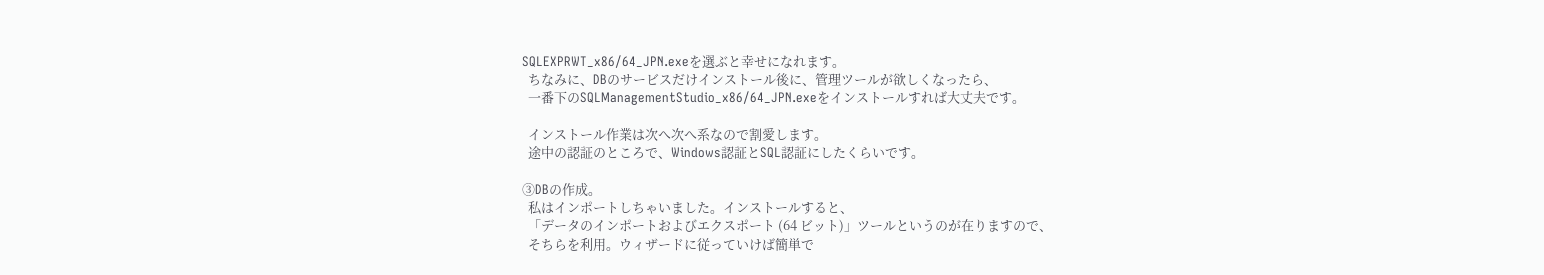SQLEXPRWT_x86/64_JPN.exeを選ぶと幸せになれます。
  ちなみに、DBのサービスだけインストール後に、管理ツールが欲しくなったら、
  一番下のSQLManagementStudio_x86/64_JPN.exeをインストールすれば大丈夫です。

  インストール作業は次へ次へ系なので割愛します。
  途中の認証のところで、Windows認証とSQL認証にしたくらいです。

③DBの作成。
  私はインポートしちゃいました。インストールすると、
  「データのインポートおよびエクスポート (64 ビット)」ツールというのが在りますので、
  そちらを利用。ウィザードに従っていけば簡単で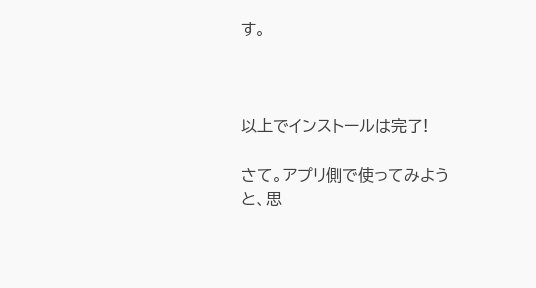す。



以上でインストールは完了!

さて。アプリ側で使ってみようと、思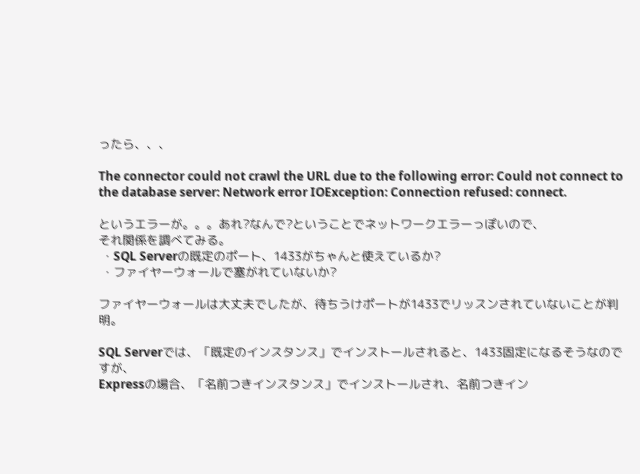ったら、、、

The connector could not crawl the URL due to the following error: Could not connect to the database server: Network error IOException: Connection refused: connect.

というエラーが。。。あれ?なんで?ということでネットワークエラーっぽいので、
それ関係を調べてみる。
 ・SQL Serverの既定のポート、1433がちゃんと使えているか?
 ・ファイヤーウォールで塞がれていないか?

ファイヤーウォールは大丈夫でしたが、待ちうけポートが1433でリッスンされていないことが判明。

SQL Serverでは、「既定のインスタンス」でインストールされると、1433固定になるそうなのですが、
Expressの場合、「名前つきインスタンス」でインストールされ、名前つきイン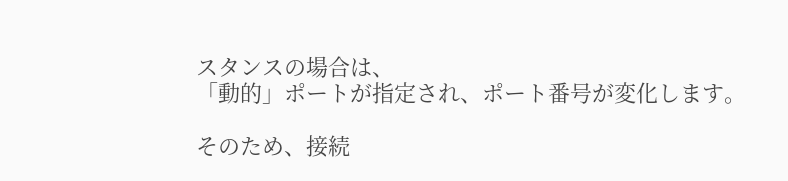スタンスの場合は、
「動的」ポートが指定され、ポート番号が変化します。

そのため、接続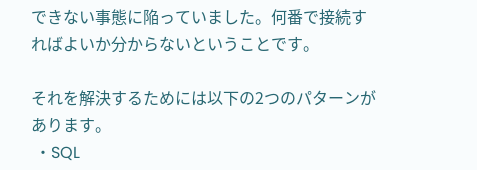できない事態に陥っていました。何番で接続すればよいか分からないということです。

それを解決するためには以下の2つのパターンがあります。
 ・SQL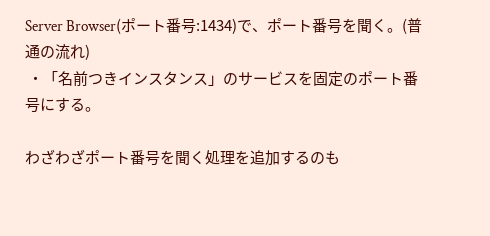Server Browser(ポート番号:1434)で、ポート番号を聞く。(普通の流れ)
 ・「名前つきインスタンス」のサービスを固定のポート番号にする。

わざわざポート番号を聞く処理を追加するのも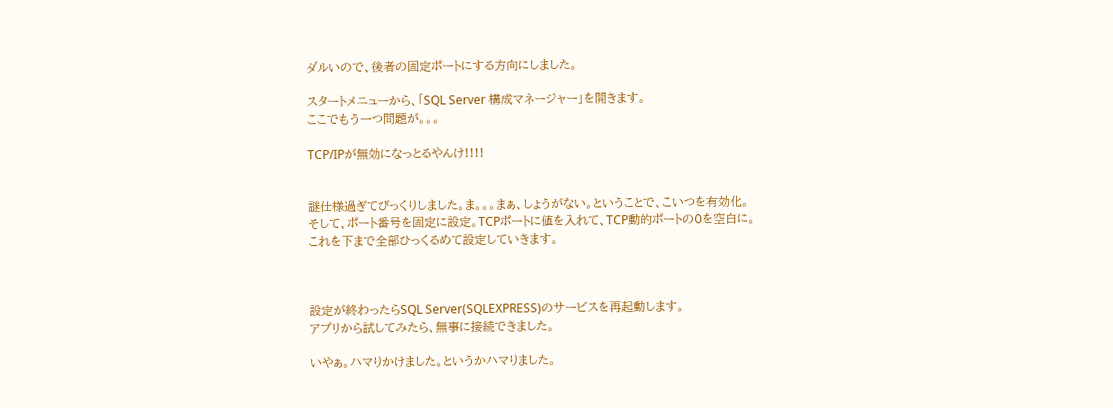ダルいので、後者の固定ポートにする方向にしました。

スタートメニューから、「SQL Server 構成マネージャー」を開きます。
ここでもう一つ問題が。。。

TCP/IPが無効になっとるやんけ!!!!


謎仕様過ぎてびっくりしました。ま。。。まぁ、しょうがない。ということで、こいつを有効化。
そして、ポート番号を固定に設定。TCPポートに値を入れて、TCP動的ポートの0を空白に。
これを下まで全部ひっくるめて設定していきます。



設定が終わったらSQL Server(SQLEXPRESS)のサービスを再起動します。
アプリから試してみたら、無事に接続できました。

いやぁ。ハマりかけました。というかハマりました。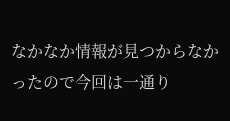なかなか情報が見つからなかったので今回は一通り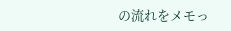の流れをメモっ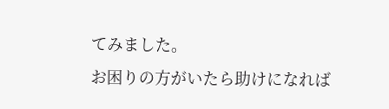てみました。
お困りの方がいたら助けになれば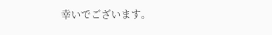幸いでございます。